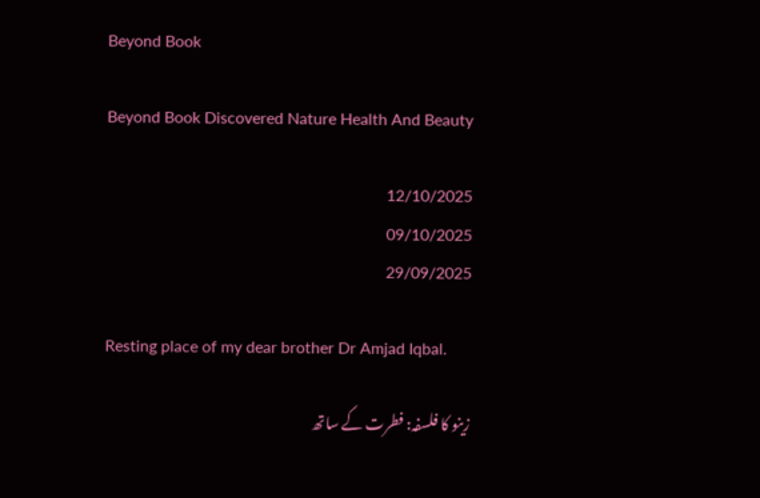Beyond Book

Beyond Book Discovered Nature Health And Beauty

12/10/2025
09/10/2025
29/09/2025

Resting place of my dear brother Dr Amjad Iqbal.

زینو کا فلسفہ: فطرت کے ساتھ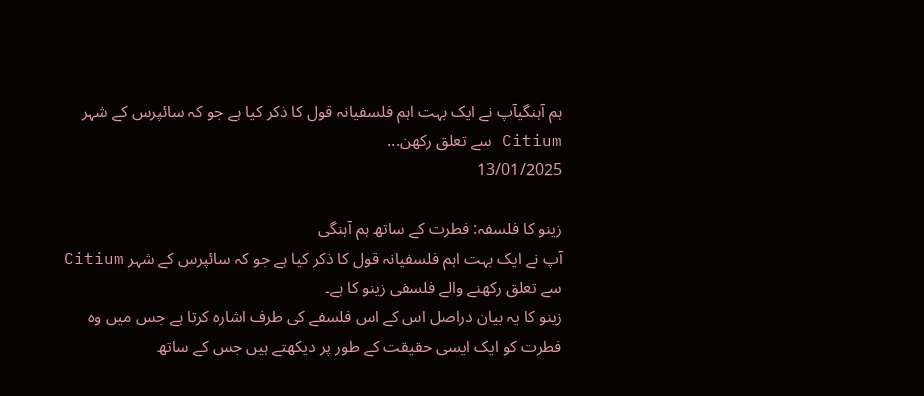ہم آہنگیآپ نے ایک بہت اہم فلسفیانہ قول کا ذکر کیا ہے جو کہ سائپرس کے شہر Citium سے تعلق رکھن...
13/01/2025

زینو کا فلسفہ: فطرت کے ساتھ ہم آہنگی
آپ نے ایک بہت اہم فلسفیانہ قول کا ذکر کیا ہے جو کہ سائپرس کے شہر Citium سے تعلق رکھنے والے فلسفی زینو کا ہے۔
زینو کا یہ بیان دراصل اس کے اس فلسفے کی طرف اشارہ کرتا ہے جس میں وہ فطرت کو ایک ایسی حقیقت کے طور پر دیکھتے ہیں جس کے ساتھ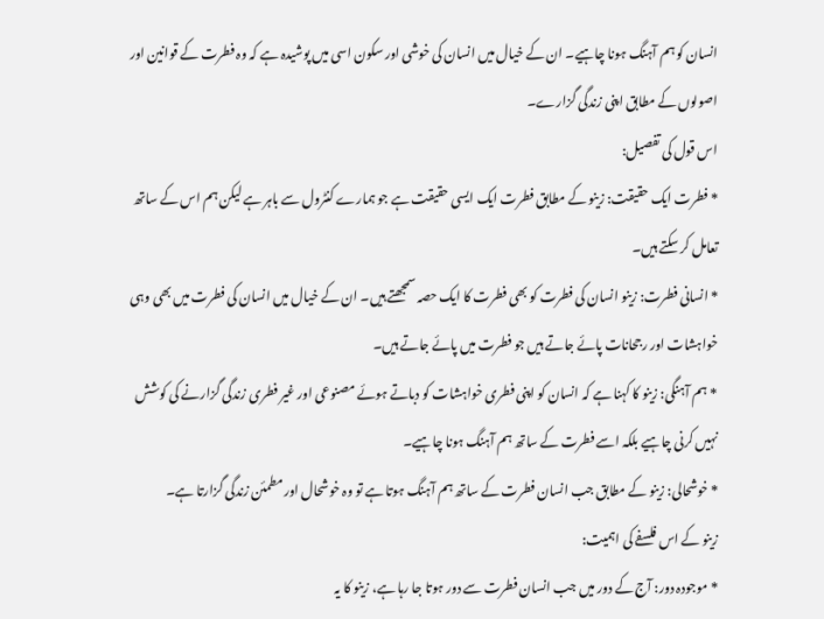انسان کو ہم آہنگ ہونا چاہیے۔ ان کے خیال میں انسان کی خوشی اور سکون اسی میں پوشیدہ ہے کہ وہ فطرت کے قوانین اور اصولوں کے مطابق اپنی زندگی گزارے۔
اس قول کی تفصیل:
* فطرت ایک حقیقت: زینو کے مطابق فطرت ایک ایسی حقیقت ہے جو ہمارے کنٹرول سے باہر ہے لیکن ہم اس کے ساتھ تعامل کر سکتے ہیں۔
* انسانی فطرت: زینو انسان کی فطرت کو بھی فطرت کا ایک حصہ سمجھتے ہیں۔ ان کے خیال میں انسان کی فطرت میں بھی وہی خواہشات اور رجحانات پائے جاتے ہیں جو فطرت میں پائے جاتے ہیں۔
* ہم آہنگی: زینو کا کہنا ہے کہ انسان کو اپنی فطری خواہشات کو دباتے ہوئے مصنوعی اور غیر فطری زندگی گزارنے کی کوشش نہیں کرنی چاہیے بلکہ اسے فطرت کے ساتھ ہم آہنگ ہونا چاہیے۔
* خوشحالی: زینو کے مطابق جب انسان فطرت کے ساتھ ہم آہنگ ہوتا ہے تو وہ خوشحال اور مطمئن زندگی گزارتا ہے۔
زینو کے اس فلسفے کی اہمیت:
* موجودہ دور: آج کے دور میں جب انسان فطرت سے دور ہوتا جا رہا ہے، زینو کا یہ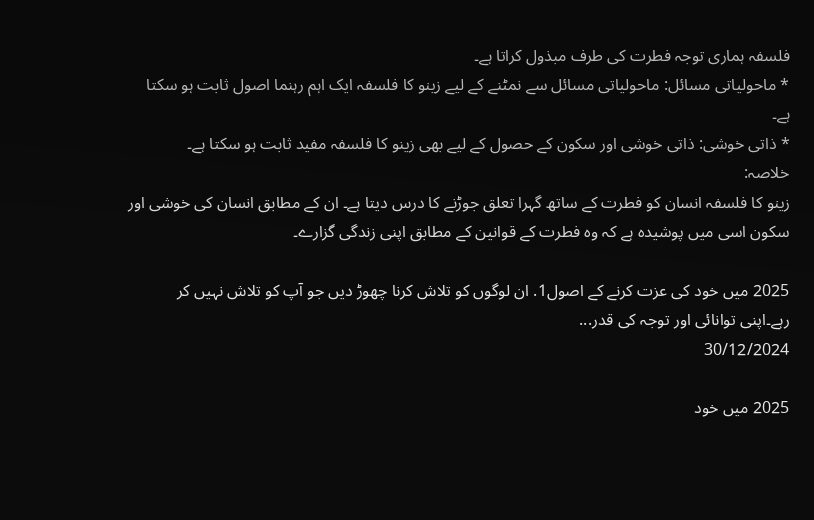فلسفہ ہماری توجہ فطرت کی طرف مبذول کراتا ہے۔
* ماحولیاتی مسائل: ماحولیاتی مسائل سے نمٹنے کے لیے زینو کا فلسفہ ایک اہم رہنما اصول ثابت ہو سکتا ہے۔
* ذاتی خوشی: ذاتی خوشی اور سکون کے حصول کے لیے بھی زینو کا فلسفہ مفید ثابت ہو سکتا ہے۔
خلاصہ:
زینو کا فلسفہ انسان کو فطرت کے ساتھ گہرا تعلق جوڑنے کا درس دیتا ہے۔ ان کے مطابق انسان کی خوشی اور سکون اسی میں پوشیدہ ہے کہ وہ فطرت کے قوانین کے مطابق اپنی زندگی گزارے۔

2025 میں خود کی عزت کرنے کے اصول1. ان لوگوں کو تلاش کرنا چھوڑ دیں جو آپ کو تلاش نہیں کر رہے۔اپنی توانائی اور توجہ کی قدر...
30/12/2024

2025 میں خود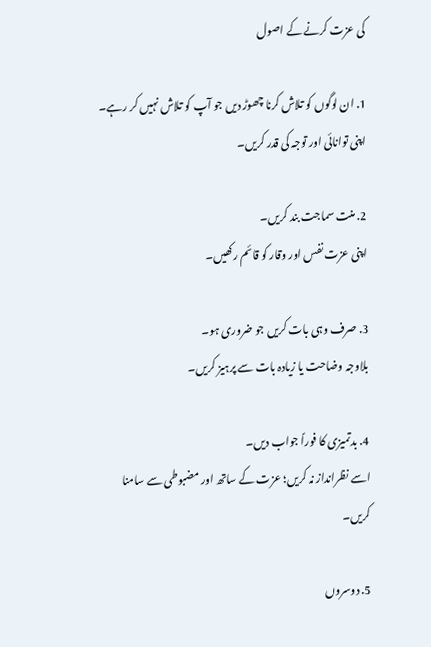کی عزت کرنے کے اصول

1. ان لوگوں کو تلاش کرنا چھوڑ دیں جو آپ کو تلاش نہیں کر رہے۔
اپنی توانائی اور توجہ کی قدر کریں۔

2. منت سماجت بند کریں۔
اپنی عزت نفس اور وقار کو قائم رکھیں۔

3. صرف وہی بات کریں جو ضروری ہو۔
بلاوجہ وضاحت یا زیادہ بات سے پرہیز کریں۔

4. بدتمیزی کا فوراً جواب دیں۔
اسے نظرانداز نہ کریں؛ عزت کے ساتھ اور مضبوطی سے سامنا کریں۔

5. دوسروں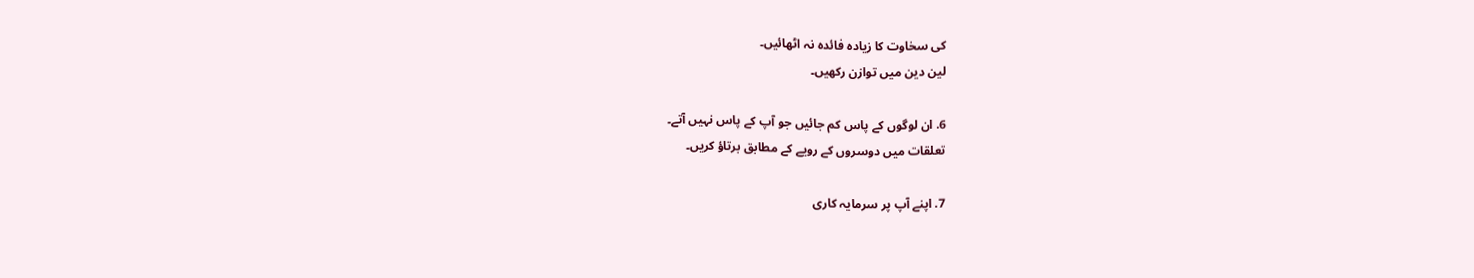کی سخاوت کا زیادہ فائدہ نہ اٹھائیں۔
لین دین میں توازن رکھیں۔

6. ان لوگوں کے پاس کم جائیں جو آپ کے پاس نہیں آتے۔
تعلقات میں دوسروں کے رویے کے مطابق برتاؤ کریں۔

7. اپنے آپ پر سرمایہ کاری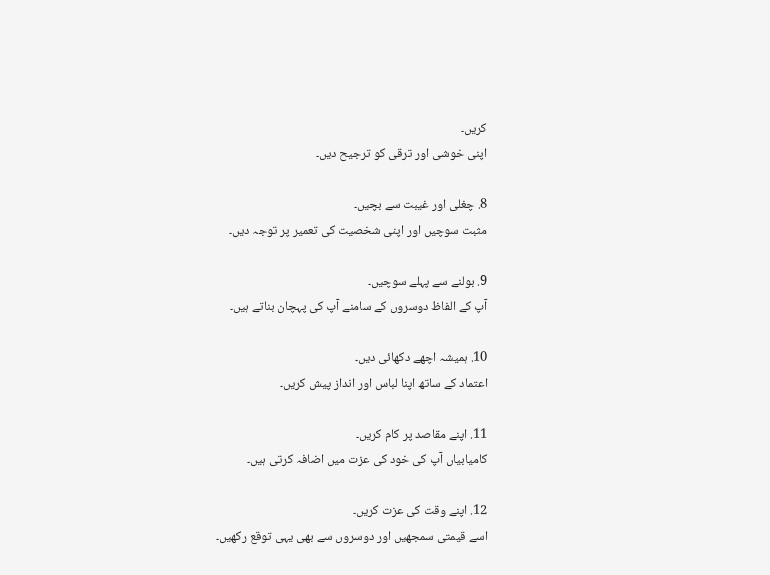کریں۔
اپنی خوشی اور ترقی کو ترجیح دیں۔

8. چغلی اور غیبت سے بچیں۔
مثبت سوچیں اور اپنی شخصیت کی تعمیر پر توجہ دیں۔

9. بولنے سے پہلے سوچیں۔
آپ کے الفاظ دوسروں کے سامنے آپ کی پہچان بناتے ہیں۔

10. ہمیشہ اچھے دکھائی دیں۔
اعتماد کے ساتھ اپنا لباس اور انداز پیش کریں۔

11. اپنے مقاصد پر کام کریں۔
کامیابیاں آپ کی خود کی عزت میں اضافہ کرتی ہیں۔

12. اپنے وقت کی عزت کریں۔
اسے قیمتی سمجھیں اور دوسروں سے بھی یہی توقع رکھیں۔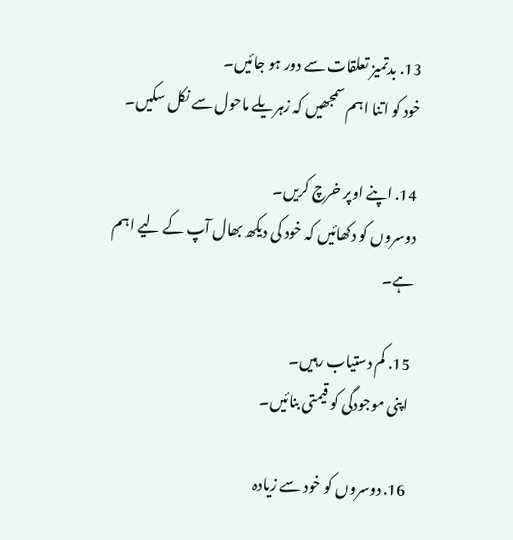13. بدتمیز تعلقات سے دور ہو جائیں۔
خود کو اتنا اہم سمجھیں کہ زہریلے ماحول سے نکل سکیں۔

14. اپنے اوپر خرچ کریں۔
دوسروں کو دکھائیں کہ خود کی دیکھ بھال آپ کے لیے اہم ہے۔

15. کم دستیاب رہیں۔
اپنی موجودگی کو قیمتی بنائیں۔

16. دوسروں کو خود سے زیادہ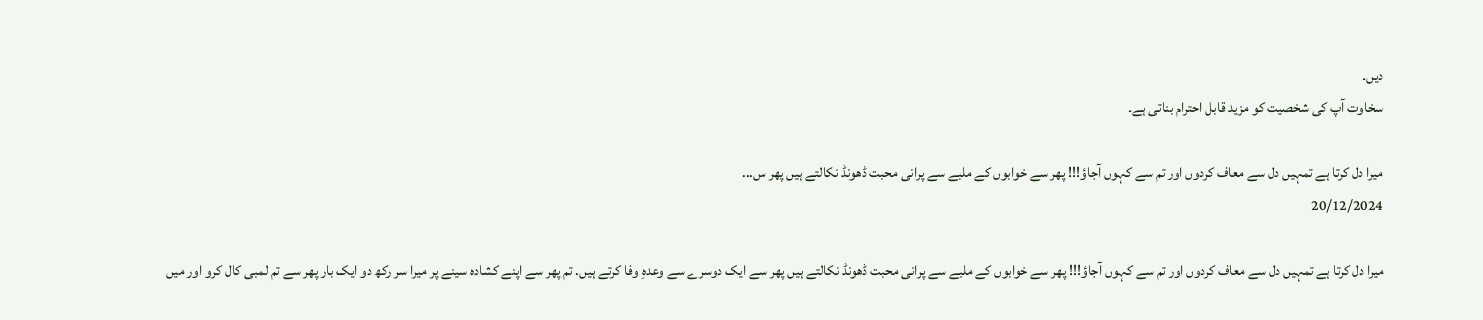دیں۔
سخاوت آپ کی شخصیت کو مزید قابل احترام بناتی ہے۔

میرا دل کرتا ہے تمہیں دل سے معاف کردوں اور تم سے کہوں آجاؤ!!! پھر سے خوابوں کے ملبے سے پرانی محبت ڈھونڈ نکالتے ہیں پھر س...
20/12/2024

میرا دل کرتا ہے تمہیں دل سے معاف کردوں اور تم سے کہوں آجاؤ!!! پھر سے خوابوں کے ملبے سے پرانی محبت ڈھونڈ نکالتے ہیں پھر سے ایک دوسرے سے وعدہِ وفا کرتے ہیں. تم پھر سے اپنے کشادہ سینے پر میرا سر رکھ دو ایک بار پھر سے تم لمبی کال کرو اور میں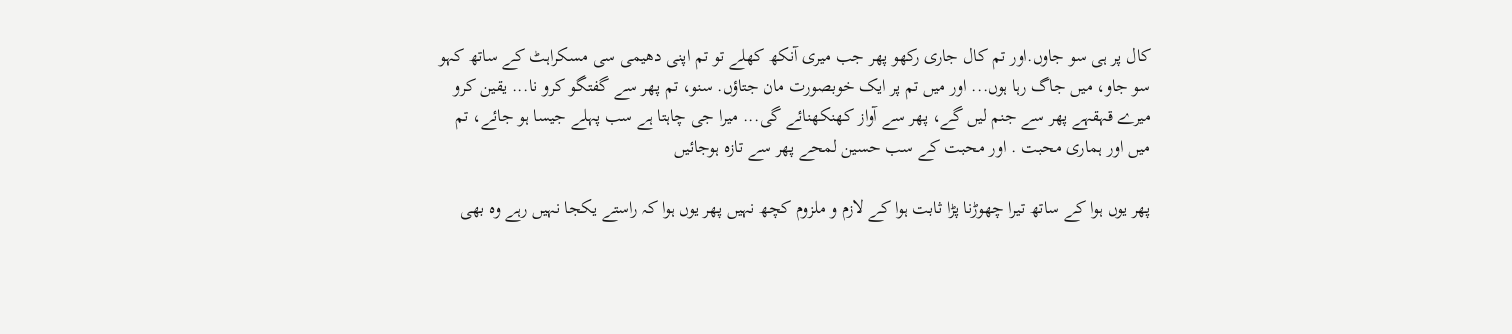کال پر ہی سو جاوں.اور تم کال جاری رکھو پھر جب میری آنکھ کھلے تو تم اپنی دھیمی سی مسکراہٹ کے ساتھ کہو سو جاو، میں جاگ رہا ہوں... اور میں تم پر ایک خوبصورت مان جتاؤں. سنو، تم پھر سے گفتگو کرو نا... یقین کرو میرے قہقہے پھر سے جنم لیں گے، پھر سے آواز کھنکھنائے گی... میرا جی چاہتا ہے سب پہلے جیسا ہو جائے، تم میں اور ہماری محبت . اور محبت کے سب حسین لمحے پھر سے تازہ ہوجائیں

پھر یوں ہوا کے ساتھ تیرا چھوڑنا پڑا ثابت ہوا کے لازم و ملزوم کچھ نہیں پھر یوں ہوا کہ راستے یکجا نہیں رہے وہ بھی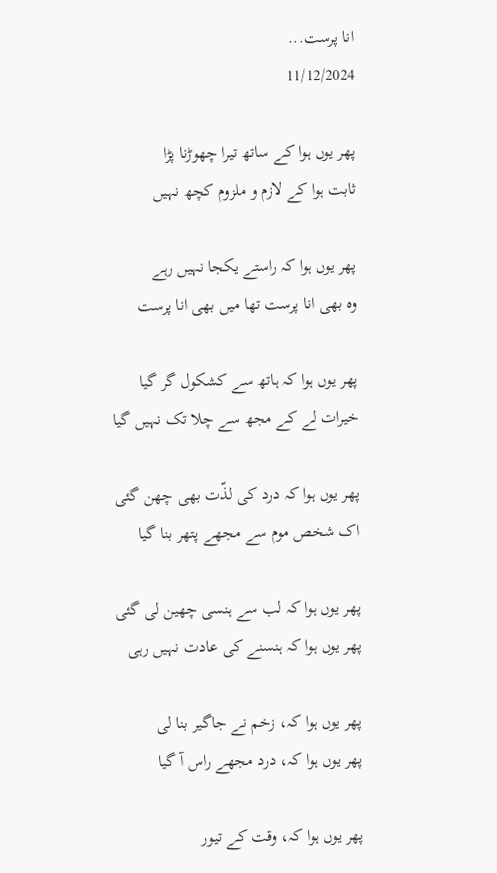انا پرست...
11/12/2024

پھر یوں ہوا کے ساتھ تیرا چھوڑنا پڑا
ثابت ہوا کے لازم و ملزوم کچھ نہیں

پھر یوں ہوا کہ راستے یکجا نہیں رہے
وہ بھی انا پرست تھا میں بھی انا پرست

پھر یوں ہوا کہ ہاتھ سے کشکول گر گیا
خیرات لے کے مجھ سے چلا تک نہیں گیا

پھر یوں ہوا کہ درد کی لذّت بھی چھن گئی
اک شخص موم سے مجھے پتھر بنا گیا

پھر یوں ہوا کہ لب سے ہنسی چھین لی گئی
پھر یوں ہوا کہ ہنسنے کی عادت نہیں رہی

پهر یوں ہوا کہ، زخم نے جاگیر بنا لی
پهر یوں ہوا کہ، درد مجھے راس آ گیا

پھر یوں ہوا کہ، وقت کے تیور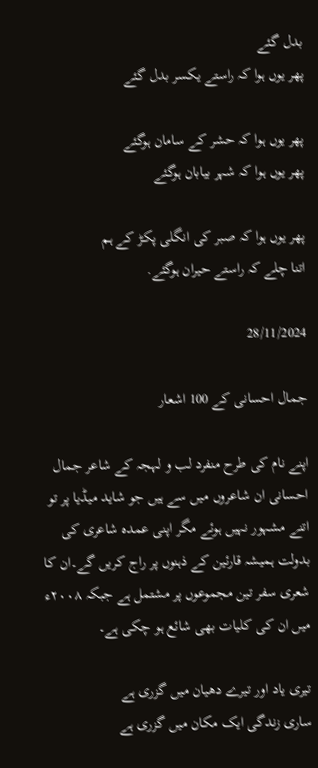بدل گئے
پھر یوں ہوا کہ راستے یکسر بدل گئے

پھر یوں ہوا کہ حشر کے سامان ہوگئے
پھر یوں ہوا کہ شہر بیابان ہوگئے

پھر یوں ہوا کہ صبر کی انگلی پکڑ کے ہم
اتنا چلے کہ راستے حیران ہوگئے.

28/11/2024

جمال احسانی کے 100 اشعار

اپنے نام کی طرح منفرد لب و لہجہ کے شاعر جمال احسانی ان شاعروں میں سے ہیں جو شاید میڈیا پر تو اتنے مشہور نہیں ہوئے مگر اپنی عمدہ شاعری کی بدولت ہمیشہ قارئین کے ذہنوں پر راج کریں گے۔ان کا شعری سفر تین مجموعوں پر مشتمل ہے جبکہ ۲۰۰۸ء میں ان کی کلیات بھی شائع ہو چکی ہے۔

تیری یاد اور تیرے دھیان میں گزری ہے
ساری زندگی ایک مکان میں گزری ہے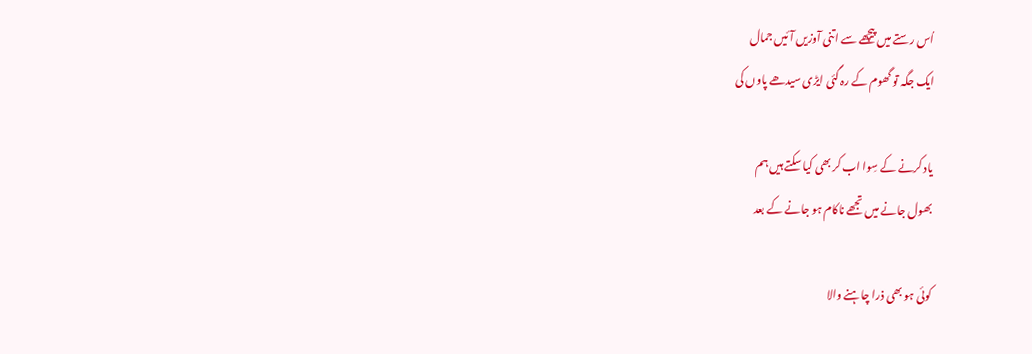اُس رستے میں پیچھے سے اتنی آوزیں آئیں جمال
ایک جگہ تو گھوم کے رہ گئی ایڑی سیدھے پاوں کی

یاد کرنے کے سِوا اب کر بھی کیا سکتے ہیں ہم
بھول جانے میں تجھے ناکام ہو جانے کے بعد

کوئی ہو بھی ذرا چاہنے والا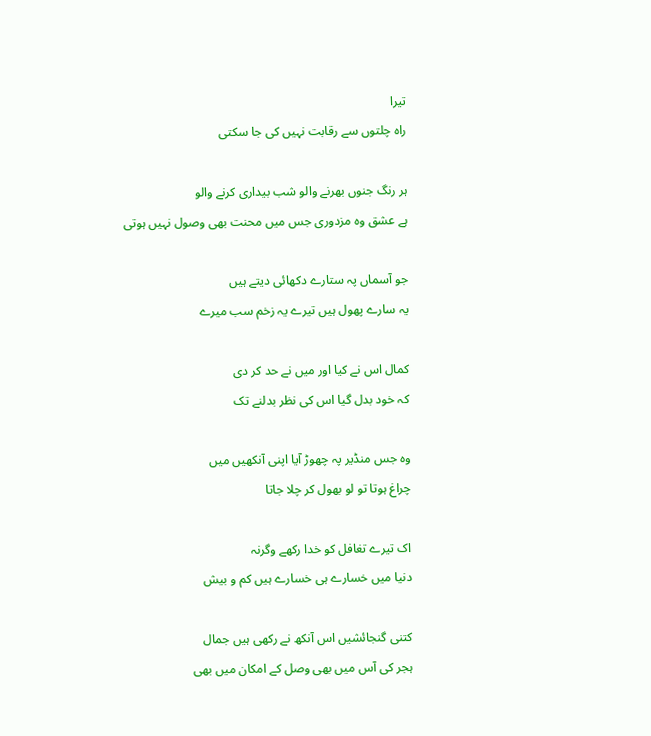تیرا
راہ چلتوں سے رقابت نہیں کی جا سکتی

ہر رنگ جنوں بھرنے والو شب بیداری کرنے والو
ہے عشق وہ مزدوری جس میں محنت بھی وصول نہیں ہوتی

جو آسماں پہ ستارے دکھائی دیتے ہیں
یہ سارے پھول ہیں تیرے یہ زخم سب میرے

کمال اس نے کیا اور میں نے حد کر دی
کہ خود بدل گیا اس کی نظر بدلنے تک

وہ جس منڈیر پہ چھوڑ آیا اپنی آنکھیں میں
چراغ ہوتا تو لو بھول کر چلا جاتا

اک تیرے تغافل کو خدا رکھے وگرنہ
دنیا میں خسارے ہی خسارے ہیں کم و بیش

کتنی گنجائشیں اس آنکھ نے رکھی ہیں جمال
ہجر کی آس میں بھی وصل کے امکان میں بھی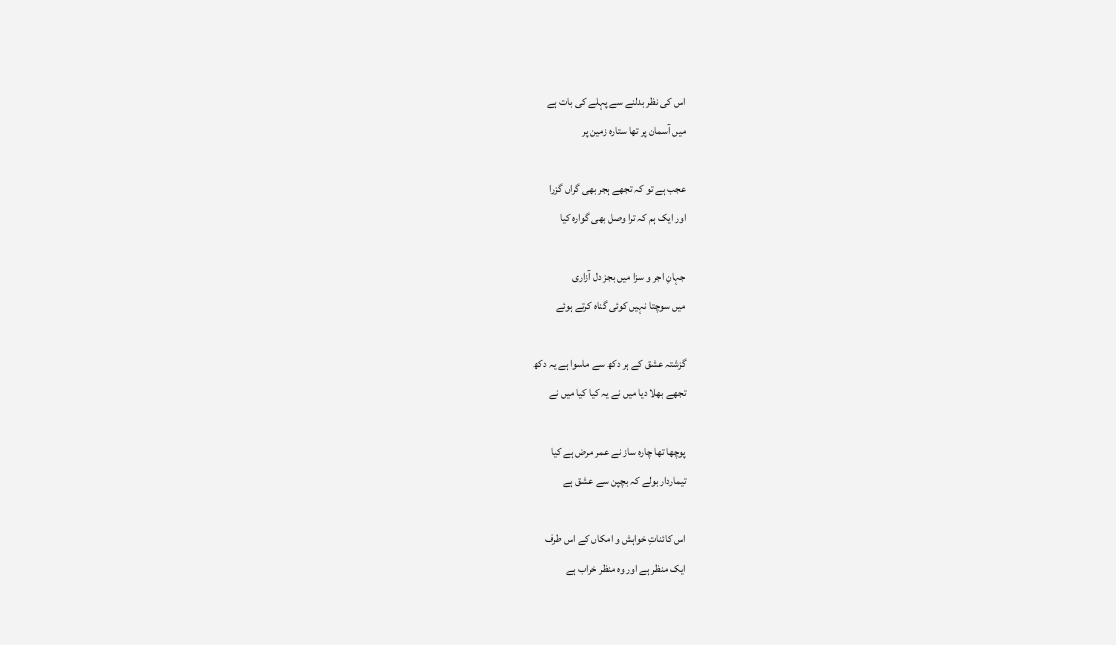اس کی نظر بدلنے سے پہلے کی بات ہے
میں آسمان پر تھا ستارہ زمین پر

عجب ہے تو کہ تجھے ہجر بھی گراں گزرا
اور ایک ہم کہ ترا وصل بھی گوارہ کیا

جہانِ اجر و سزا میں بجز دل آزاری
میں سوچتا نہیں کوئی گناہ کرتے ہوئے

گزشتہ عشق کے ہر دکھ سے ماسوا ہے یہ دکھ
تجھے بھلا دیا میں نے یہ کیا کیا میں نے

پوچھا تھا چارہ ساز نے عمر مرض ہے کیا
تیماردار بولے کہ بچپن سے عشق ہے

اس کائناتِ خواہش و امکاں کے اس طرف
ایک منظر ہے اور وہ منظر خراب ہے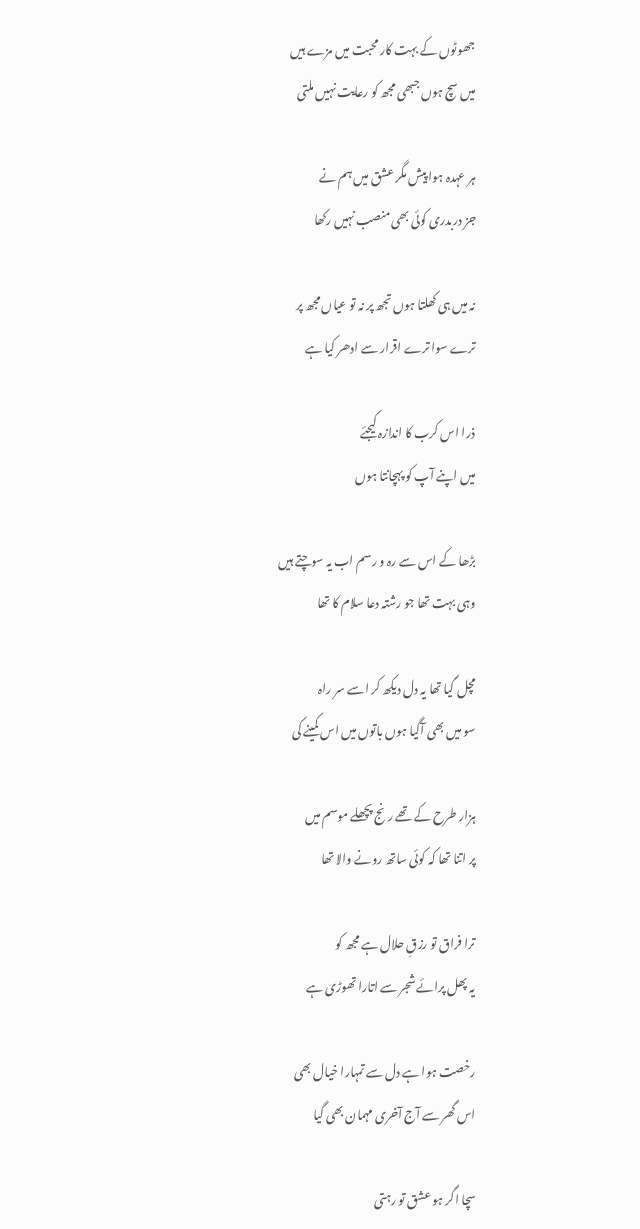جھوٹوں کے بہت کار محبت میں مزے ہیں
میں سچ ہوں جبھی مجھ کو رعایت نہیں ملتی

ہر عہدہ ہوا پیش مگر عشق میں ہم نے
جز دربدری کوئی بھی منصب نہیں رکھا

نہ میں ہی کھلتا ہوں تجھ پر نہ تو عیاں مجھ پر
ترے سوا ترے اقرار سے ادھر کیا ہے

ذرا اس کرب کا اندازہ کیجئے
میں اپنے آپ کو پہچانتا ہوں

بڑھا کے اس سے رہ و رسم اب یہ سوچتے ہیں
وہی بہت تھا جو رشتہ دعا سلام کا تھا

مچل گیا تھا یہ دل دیکھ کر اسے سر راہ
سو میں بھی آگیا ہوں باتوں میں اس کمینے کی

ہزار طرح کے تھے رنج پچھلے موسم میں
پر اتنا تھا کہ کوئی ساتھ رونے والا تھا

ترا فراق تو رزقِ حلال ہے مجھ کو
یہ پھل پرائے شجر سے اتارا تھوڑی ہے

رخصت ہوا ہے دل سے تمہارا خیال بھی
اس گھر سے آج آخری مہمان بھی گیا

سچا اگر ہو عشق تو رہتی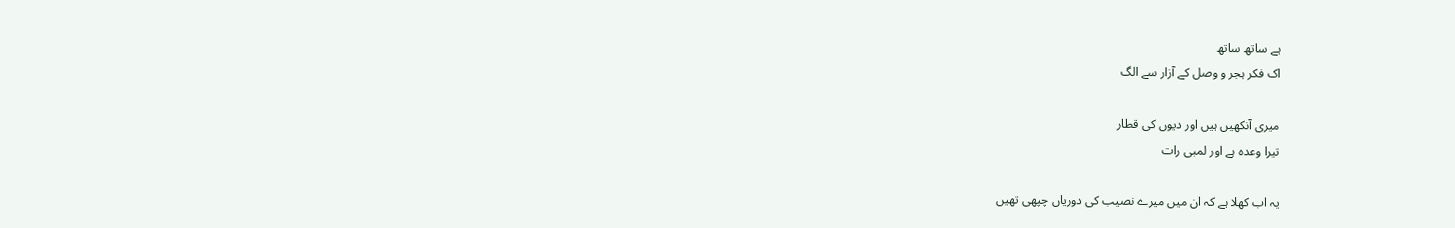ہے ساتھ ساتھ
اک فکر ہجر و وصل کے آزار سے الگ

میری آنکھیں ہیں اور دیوں کی قطار
تیرا وعدہ ہے اور لمبی رات

یہ اب کھلا ہے کہ ان میں میرے نصیب کی دوریاں چپھی تھیں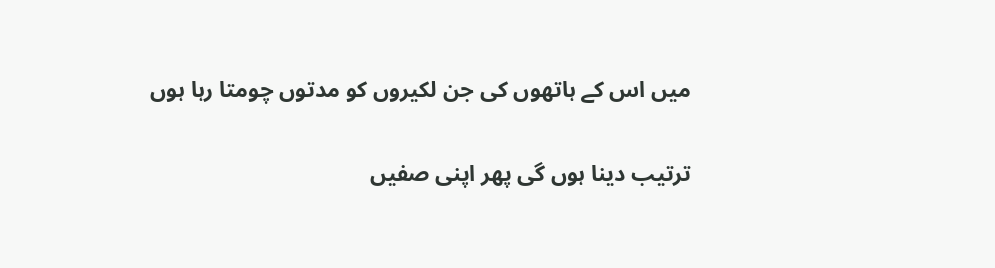میں اس کے ہاتھوں کی جن لکیروں کو مدتوں چومتا رہا ہوں

ترتیب دینا ہوں گی پھر اپنی صفیں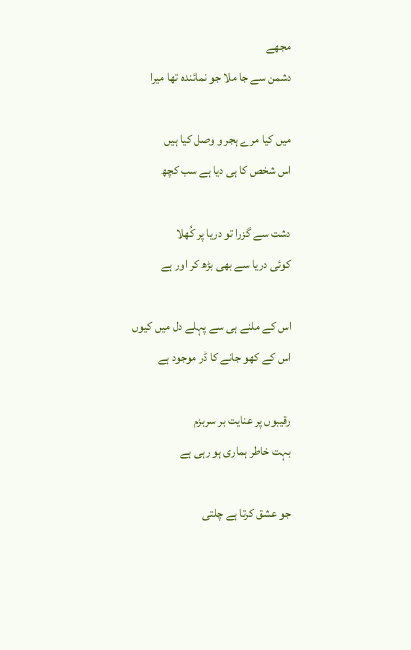مجھے
دشمن سے جا ملا جو نمائندہ تھا میرا

میں کیا مرے ہجر و وصل کیا ہیں
اس شخص کا ہی دیا ہے سب کچھ

دشت سے گزرا تو دریا پر کُھلا
کوئی دریا سے بھی بڑھ کر اور ہے

اس کے ملنے ہی سے پہلے دل میں کیوں
اس کے کھو جانے کا ڈر موجود ہے

رقیبوں پر عنایت بر سربزم
بہت خاطر ہماری ہو رہی ہے

جو عشق کرتا ہے چلتی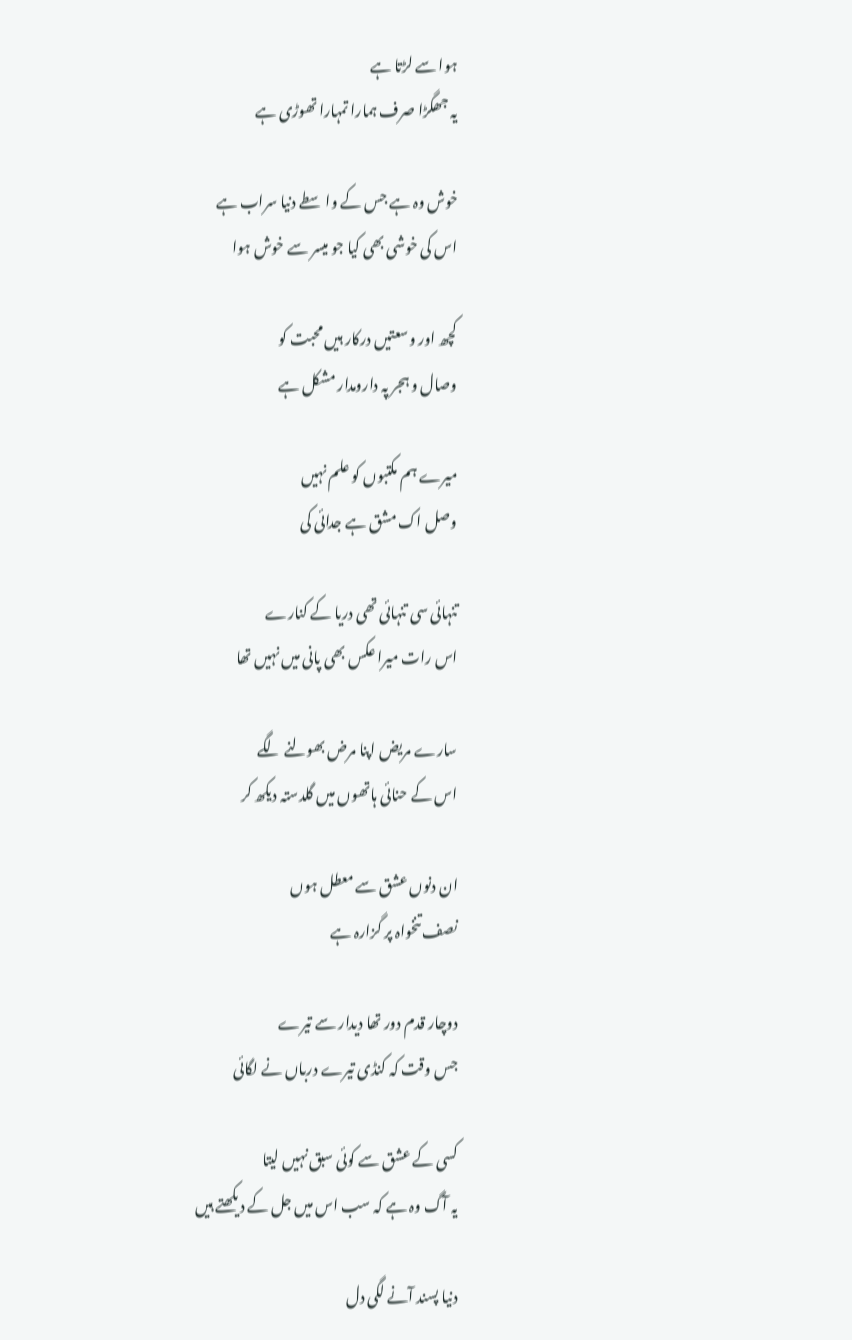ہوا سے لڑتا ہے
یہ جھگڑا صرف ہمارا تمہارا تھوڑی ہے

خوش وہ ہے جس کے واسطے دنیا سراب ہے
اس کی خوشی بھی کیا جو میسر سے خوش ہوا

کچھ اور وسعتیں درکار ہیں محبت کو
وصال و ہجر پہ دارومدار مشکل ہے

میرے ہم مکتبوں کو علم نہیں
وصل اک مشق ہے جدائی کی

تنہائی سی تنہائی تھی دریا کے کنارے
اس رات میرا عکس بھی پانی میں نہیں تھا

سارے مریض اپنا مرض بھولنے لگے
اس کے حنائی ہاتھوں میں گلدستہ دیکھ کر

ان دنوں عشق سے معطل ہوں
نصف تنخواہ پر گزارہ ہے

دوچار قدم دور تھا دیدار سے تیرے
جس وقت کہ کنڈی تیرے درباں نے لگائی

کسی کے عشق سے کوئی سبق نہیں لیتا
یہ آگ وہ ہے کہ سب اس میں جل کے دیکھتے ہیں

دنیا پسند آنے لگی دل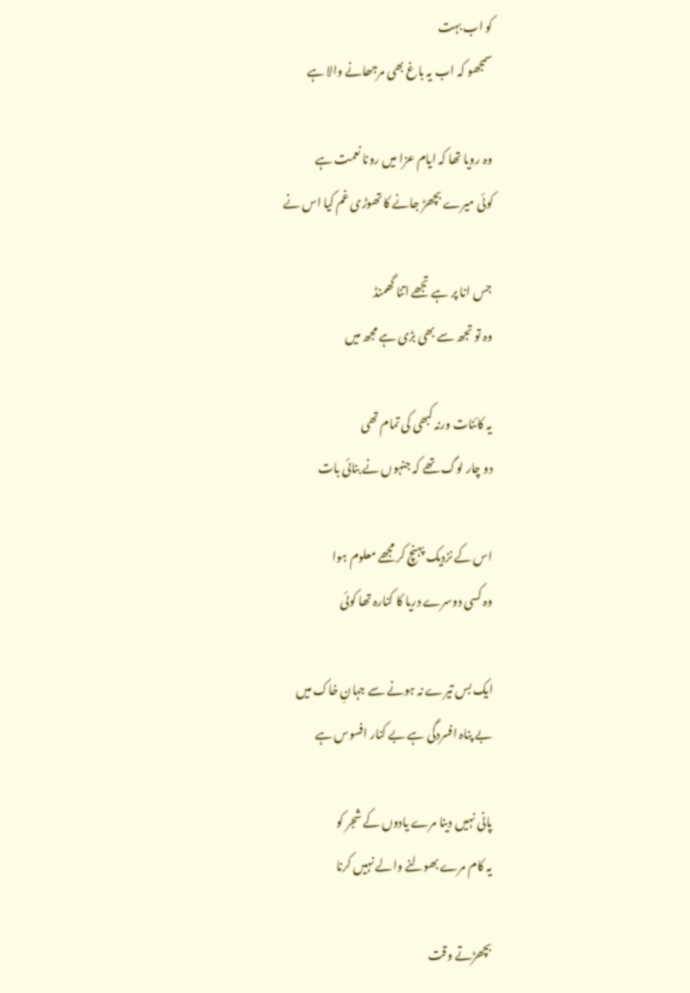کو اب بہت
سمجھو کہ اب یہ باغ بھی مرجھانے والا ہے

وہ رویا تھا کہ ایام عزا میں رونا نعمت ہے
کوئی میرے بچھڑ جانے کا تھوڑی غم کیا اس نے

جس انا پر ہے تجھے اتنا گھمنڈ
وہ تو تجھ سے بھی بڑی ہے مجھ میں

یہ کائنات ورنہ کبھی کی تمام تھی
دو چار لوگ تھے کہ جنہوں نے بنائی بات

اس کے نزدیک پہنچ کر مجھے معلوم ہوا
وہ کسی دوسرے دریا کا کنارہ تھا کوئی

ایک بس تیرے نہ ہونے سے جہانِ خاک میں
بے پناہ افسردگی ہے بے کنار افسوس ہے

پانی نہیں دینا مرے یادوں کے شجر کو
یہ کام مرے بھولنے والے نہیں کرنا

بچھڑتے وقت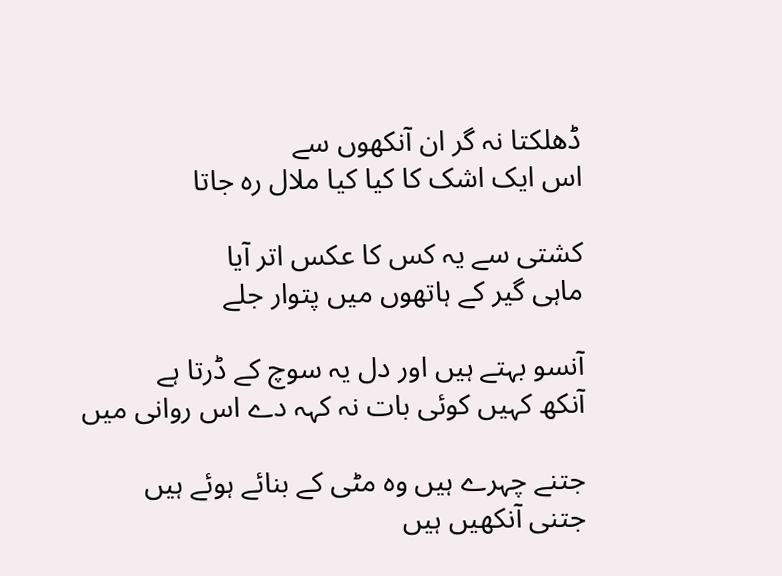ڈھلکتا نہ گر ان آنکھوں سے
اس ایک اشک کا کیا کیا ملال رہ جاتا

کشتی سے یہ کس کا عکس اتر آیا
ماہی گیر کے ہاتھوں میں پتوار جلے

آنسو بہتے ہیں اور دل یہ سوچ کے ڈرتا ہے
آنکھ کہیں کوئی بات نہ کہہ دے اس روانی میں

جتنے چہرے ہیں وہ مٹی کے بنائے ہوئے ہیں
جتنی آنکھیں ہیں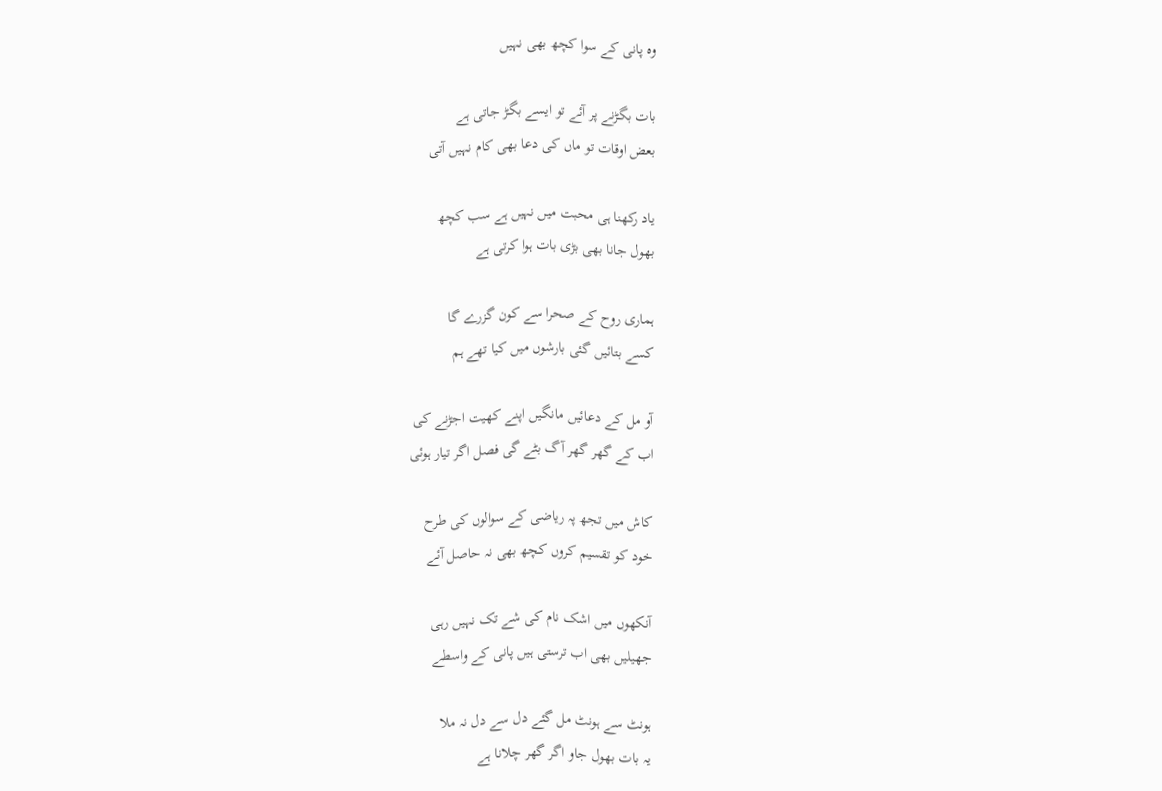وہ پانی کے سوا کچھ بھی نہیں

بات بگڑنے پر آئے تو ایسے بگڑ جاتی ہے
بعض اوقات تو ماں کی دعا بھی کام نہیں آتی

یاد رکھنا ہی محبت میں نہیں ہے سب کچھ
بھول جانا بھی بڑی بات ہوا کرتی ہے

ہماری روح کے صحرا سے کون گزرے گا
کسے بتائیں گئی بارشوں میں کیا تھے ہم

آو مل کے دعائیں مانگیں اپنے کھیت اجڑنے کی
اب کے گھر گھر آگ بٹے گی فصل اگر تیار ہوئی

کاش میں تجھ پہ ریاضی کے سوالوں کی طرح
خود کو تقسیم کروں کچھ بھی نہ حاصل آئے

آنکھوں میں اشک نام کی شے تک نہیں رہی
جھیلیں بھی اب ترستی ہیں پانی کے واسطے

ہونٹ سے ہونٹ مل گئے دل سے دل نہ ملا
یہ بات بھول جاو اگر گھر چلانا ہے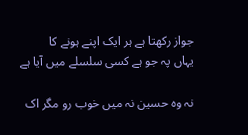جواز رکھتا ہے ہر ایک اپنے ہونے کا
یہاں پہ جو ہے کسی سلسلے میں آیا ہے

نہ وہ حسین نہ میں خوب رو مگر اک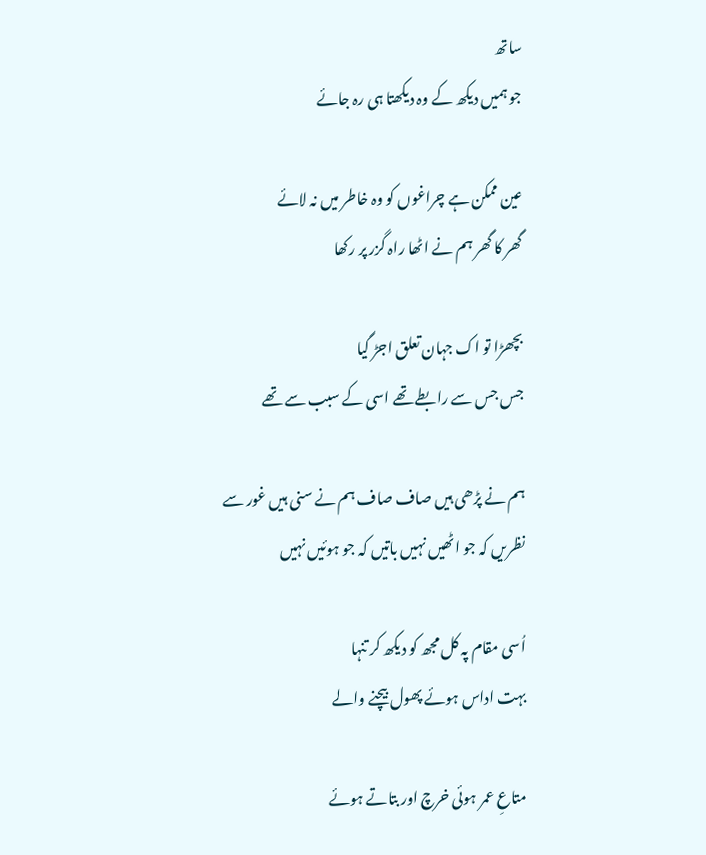ساتھ
جو ہمیں دیکھ کے وہ دیکھتا ہی رہ جائے

عین ممکن ہے چراغوں کو وہ خاطر میں نہ لائے
گھر کا گھر ہم نے اٹھا راہ گزر پر رکھا

بچھڑا تو اک جہان تعلق اجڑ گیا
جس جس سے رابطے تھے اسی کے سبب سے تھے

ہم نے پڑھی ہیں صاف صاف ہم نے سنی ہیں غور سے
نظریں کہ جو اٹھیں نہیں باتیں کہ جو ہوئیں نہیں

اُسی مقام پہ کل مجھ کو دیکھ کر تنہا
بہت اداس ہوئے پھول بیچنے والے

متاعِ عمر ہوئی خرچ اور بتاتے ہوئے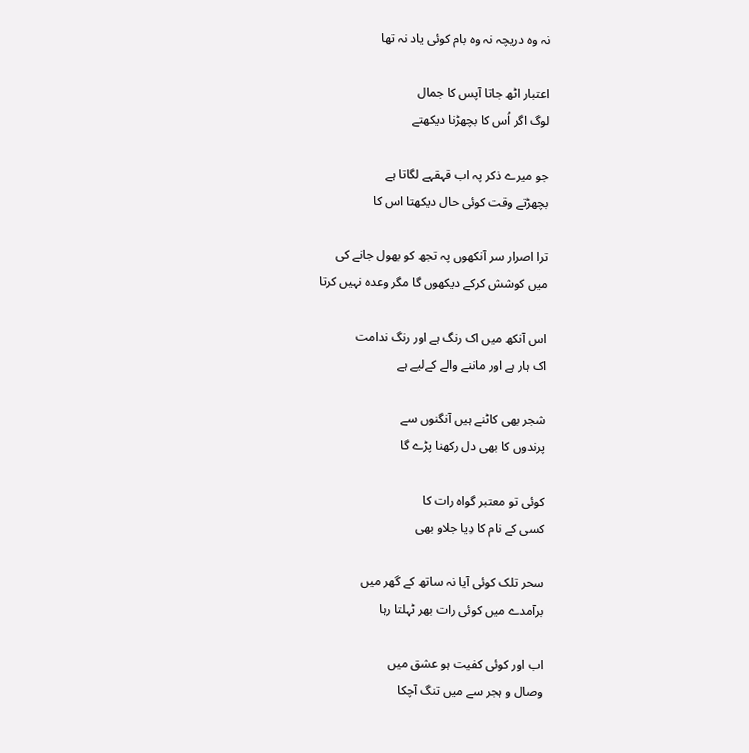نہ وہ دریچہ نہ وہ بام کوئی یاد نہ تھا

اعتبار اٹھ جاتا آپس کا جمال
لوگ اگر اُس کا بچھڑنا دیکھتے

جو میرے ذکر پہ اب قہقہے لگاتا ہے
بچھڑتے وقت کوئی حال دیکھتا اس کا

ترا اصرار سر آنکھوں پہ تجھ کو بھول جانے کی
میں کوشش کرکے دیکھوں گا مگر وعدہ نہیں کرتا

اس آنکھ میں اک رنگ ہے اور رنگ ندامت
اک ہار ہے اور ماننے والے کےلیے ہے

شجر بھی کاٹنے ہیں آنگنوں سے
پرندوں کا بھی دل رکھنا پڑے گا

کوئی تو معتبر گواہ رات کا
کسی کے نام کا دِیا جلاو بھی

سحر تلک کوئی آیا نہ ساتھ کے گھر میں
برآمدے میں کوئی رات بھر ٹہلتا رہا

اب اور کوئی کفیت ہو عشق میں
وصال و ہجر سے میں تنگ آچکا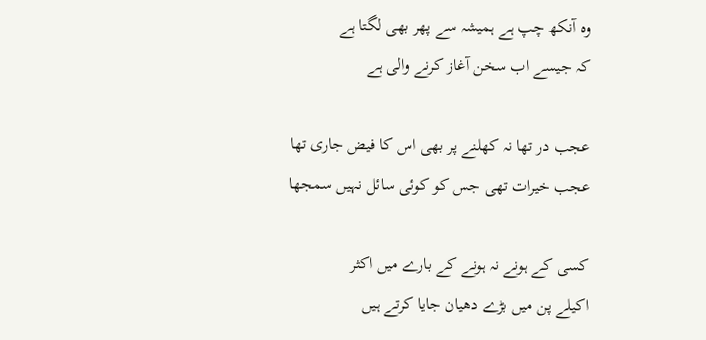وہ آنکھ چپ ہے ہمیشہ سے پھر بھی لگتا ہے
کہ جیسے اب سخن آغاز کرنے والی ہے

عجب در تھا نہ کھلنے پر بھی اس کا فیض جاری تھا
عجب خیرات تھی جس کو کوئی سائل نہیں سمجھا

کسی کے ہونے نہ ہونے کے بارے میں اکثر
اکیلے پن میں بڑے دھیان جایا کرتے ہیں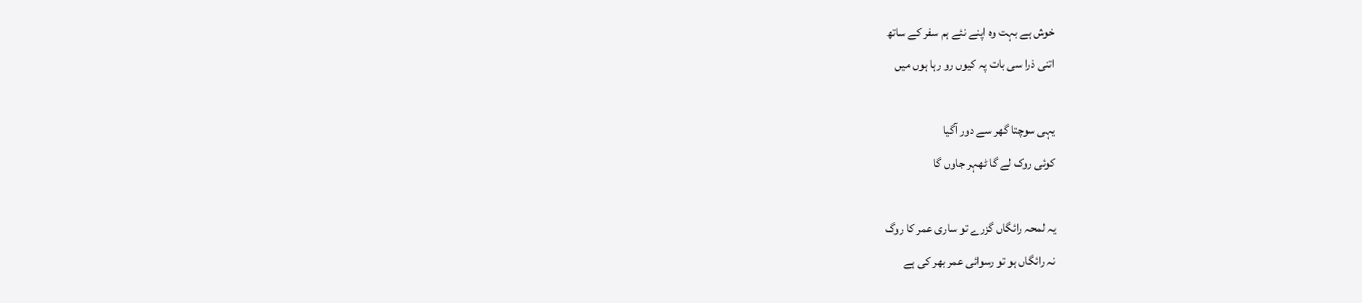خوش ہے بہت وہ اپنے نئے ہم سفر کے ساتھ
اتنی ذرا سی بات پہ کیوں رو رہا ہوں میں

یہی سوچتا گھر سے دور آگیا
کوئی روک لے گا ٹھہر جاوں گا

یہ لمحہ رائگاں گزرے تو ساری عمر کا روگ
نہ رائگاں ہو تو رسوائی عمر بھر کی ہے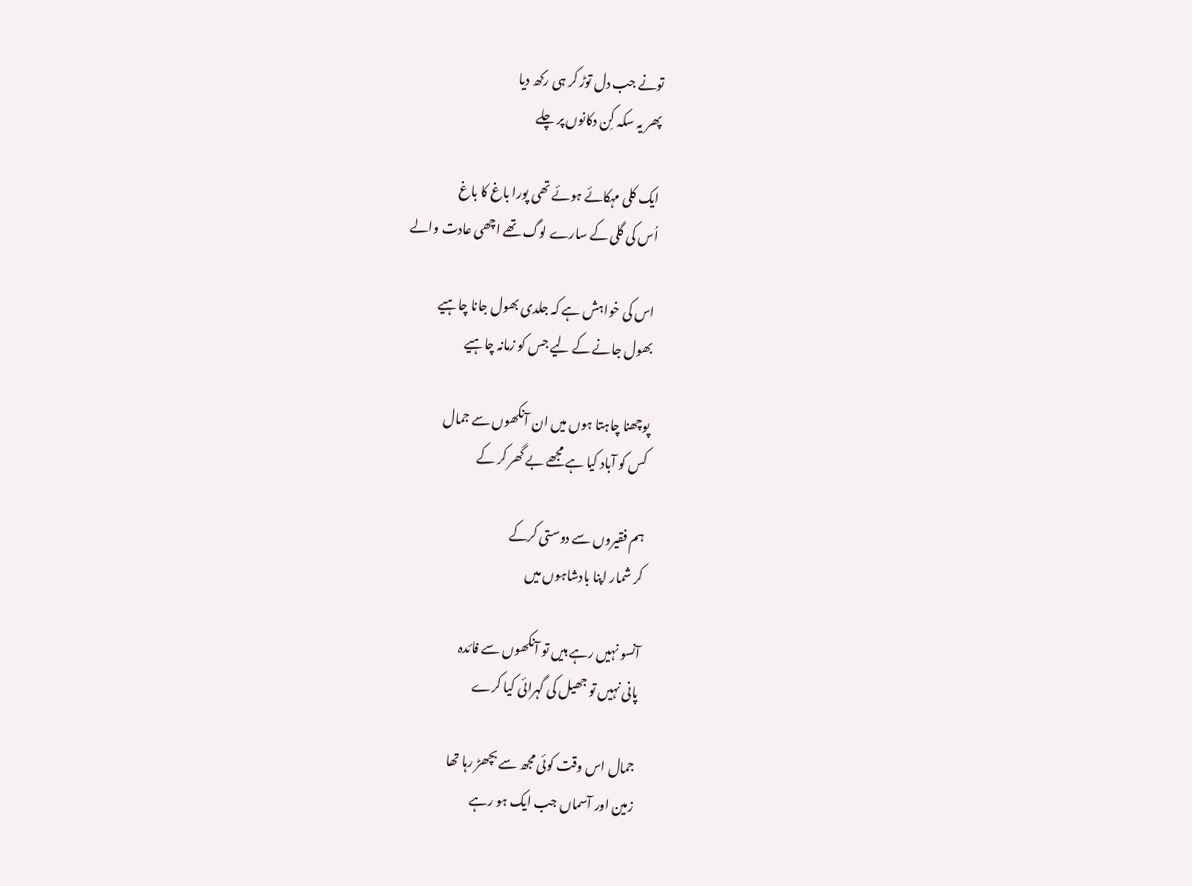تونے جب دل توڑ کر ہی رکھ دیا
پھر یہ سکہ کِن دکانوں پر چلے

ایک کلی مہکائے ہوئے تھی پورا باغ کا باغ
اُس کی گلی کے سارے لوگ تھے اچھی عادت والے

اس کی خواہش ہے کہ جلدی بھول جانا چاہیے
بھول جانے کے لیے جس کو زمانہ چاہیے

پوچھنا چاہتا ہوں میں ان آنکھوں سے جمال
کس کو آباد کیا ہے مجھے بے گھر کر کے

ہم فقیروں سے دوستی کرکے
کر شمار اپنا بادشاہوں میں

آنسو نہیں رہے ہیں تو آنکھوں سے فائدہ
پانی نہیں تو جھیل کی گہرائی کیا کرے

جمال اس وقت کوئی مجھ سے بچھڑ رہا تھا
زمین اور آسماں جب ایک ہو رہے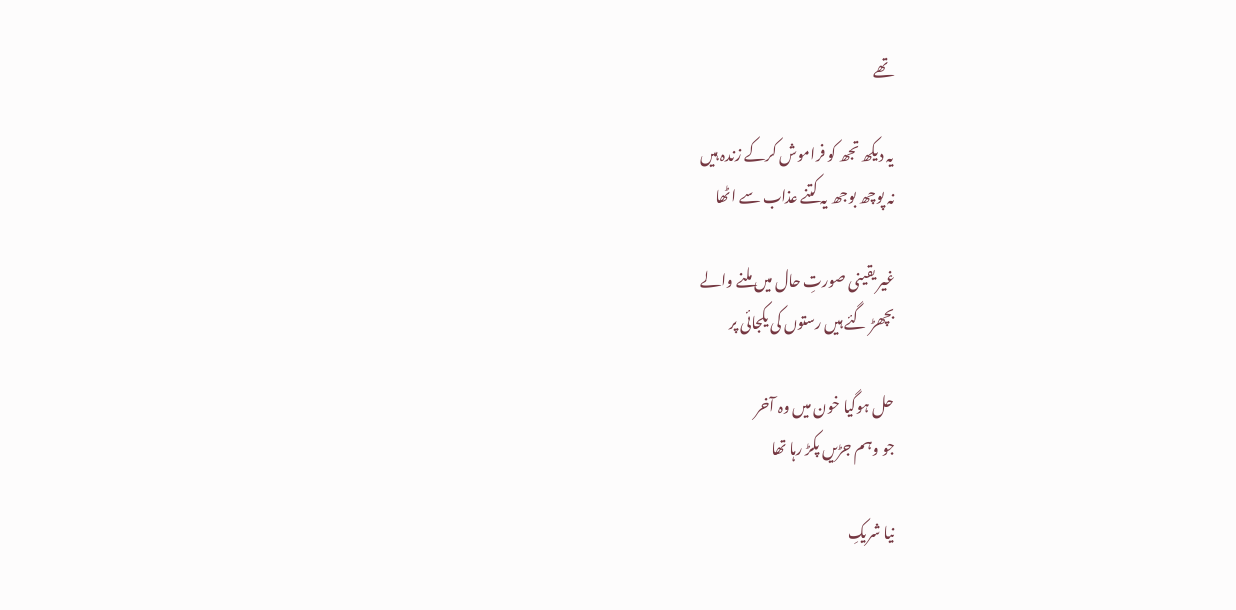تھے

یہ دیکھ تجھ کو فراموش کرکے زندہ ہیں
نہ پوچھ بوجھ یہ کتنے عذاب سے اٹھا

غیر یقینی صورتِ حال میں ملنے والے
بچھڑ گئے ہیں رستوں کی یکجائی پر

حل ہوگیا خون میں وہ آخر
جو وہم جڑیں پکڑ رہا تھا

نیا شریکِ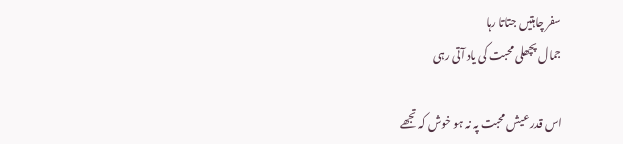سفر چاہتیں جتاتا رہا
جمال پچھلی محبت کی یاد آتی رہی

اس قدر عیش محبت پہ نہ ہو خوش کہ تجھے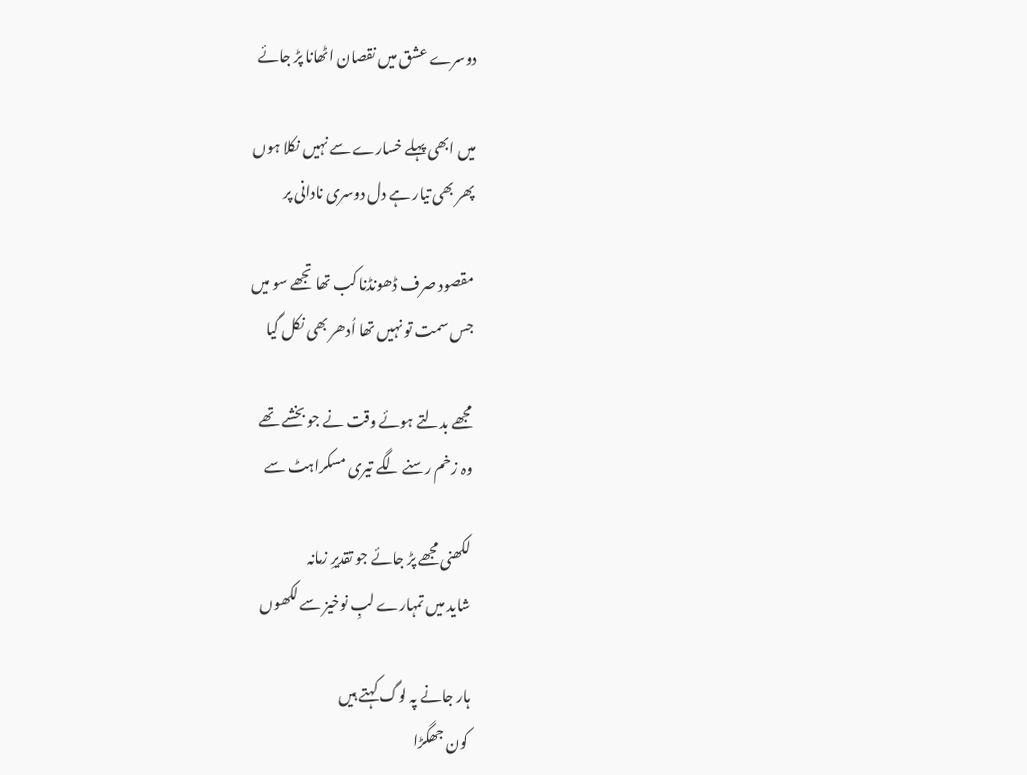دوسرے عشق میں نقصان اٹھانا پڑ جائے

میں ابھی پہلے خسارے سے نہیں نکلا ہوں
پھر بھی تیار ہے دل دوسری نادانی پر

مقصود صرف ڈھونڈنا کب تھا تجھے سو میں
جس سمت تو نہیں تھا اُدھر بھی نکل گیا

مجھے بدلتے ہوئے وقت نے جو بخشے تھے
وہ زخم رسنے لگے تیری مسکراہٹ سے

لکھنی مجھے پڑ جائے جو تقدیرِ زمانہ
شاید میں تمہارے لبِ نوخیز سے لکھوں

ہار جانے پہ لوگ کہتے ہیں
کون جھگڑا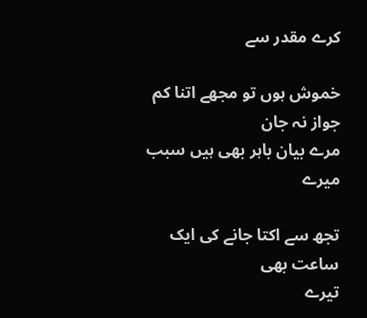کرے مقدر سے

خموش ہوں تو مجھے اتنا کم جواز نہ جان
مرے بیان باہر بھی ہیں سبب میرے

تجھ سے اکتا جانے کی ایک ساعت بھی
تیرے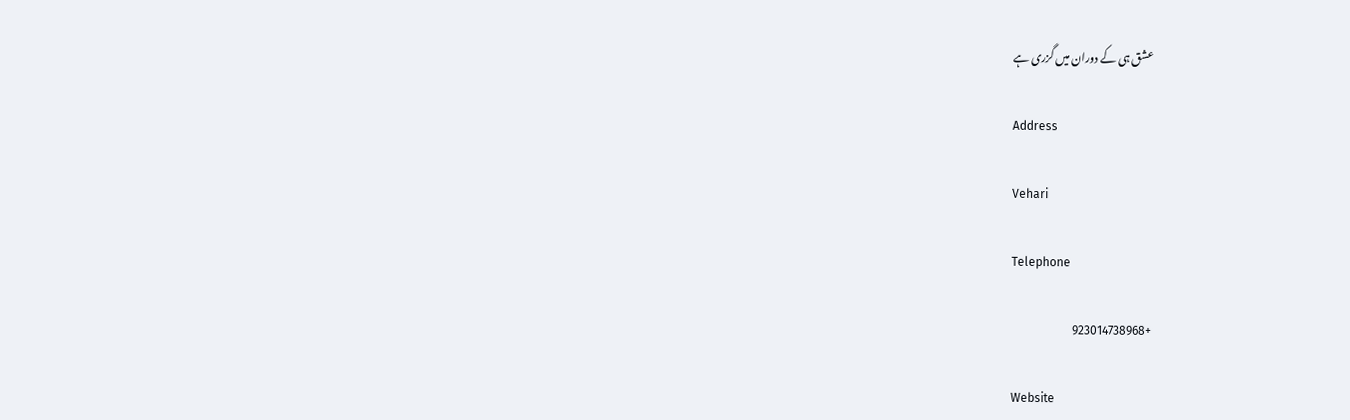عشق ہی کے دوران میں گزری ہے

Address

Vehari

Telephone

+923014738968

Website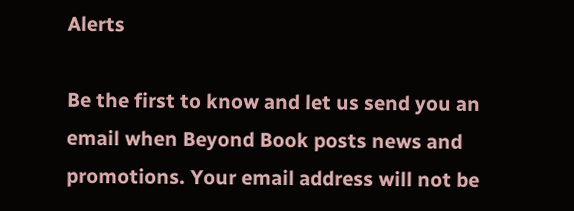Alerts

Be the first to know and let us send you an email when Beyond Book posts news and promotions. Your email address will not be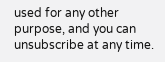used for any other purpose, and you can unsubscribe at any time.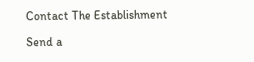Contact The Establishment

Send a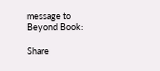message to Beyond Book:

Share